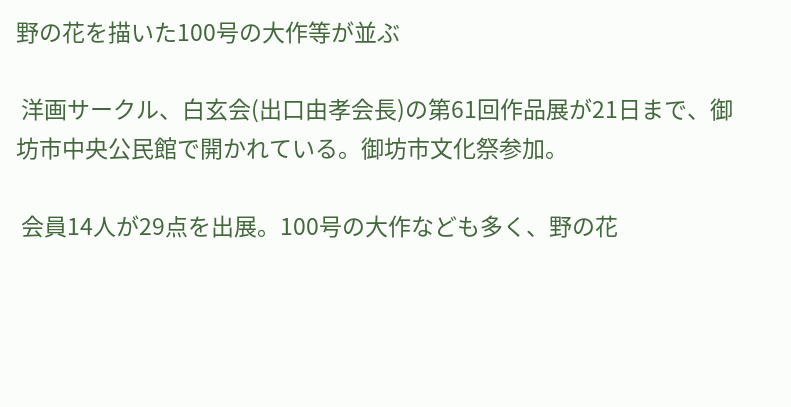野の花を描いた100号の大作等が並ぶ

 洋画サークル、白玄会(出口由孝会長)の第61回作品展が21日まで、御坊市中央公民館で開かれている。御坊市文化祭参加。

 会員14人が29点を出展。100号の大作なども多く、野の花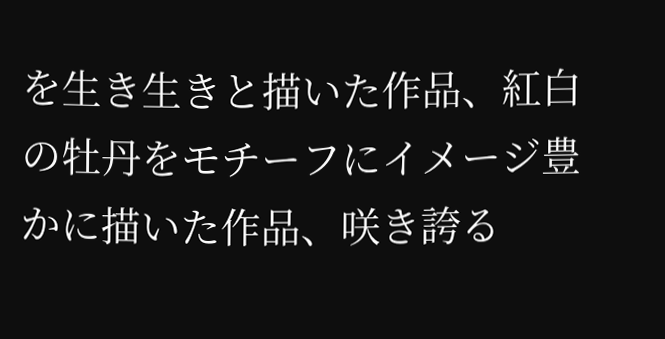を生き生きと描いた作品、紅白の牡丹をモチーフにイメージ豊かに描いた作品、咲き誇る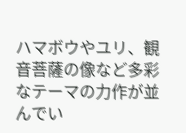ハマボウやユリ、観音菩薩の像など多彩なテーマの力作が並んでい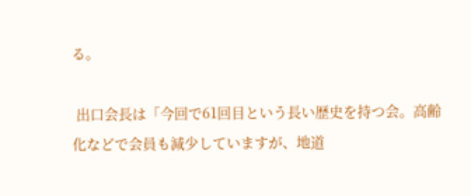る。

 出口会長は「今回で61回目という長い歴史を持つ会。高齢化などで会員も減少していますが、地道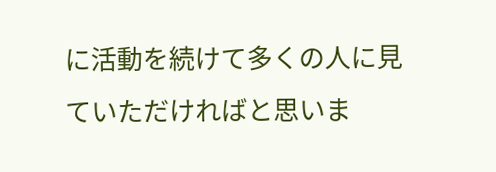に活動を続けて多くの人に見ていただければと思いま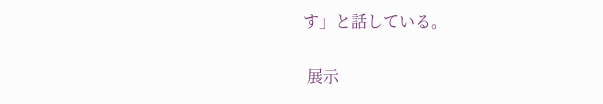す」と話している。

 展示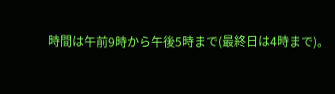時間は午前9時から午後5時まで(最終日は4時まで)。